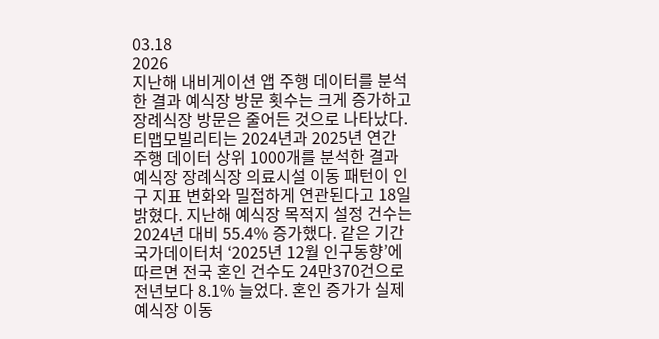03.18
2026
지난해 내비게이션 앱 주행 데이터를 분석한 결과 예식장 방문 횟수는 크게 증가하고 장례식장 방문은 줄어든 것으로 나타났다. 티맵모빌리티는 2024년과 2025년 연간 주행 데이터 상위 1000개를 분석한 결과 예식장 장례식장 의료시설 이동 패턴이 인구 지표 변화와 밀접하게 연관된다고 18일 밝혔다. 지난해 예식장 목적지 설정 건수는 2024년 대비 55.4% 증가했다. 같은 기간 국가데이터처 ‘2025년 12월 인구동향’에 따르면 전국 혼인 건수도 24만370건으로 전년보다 8.1% 늘었다. 혼인 증가가 실제 예식장 이동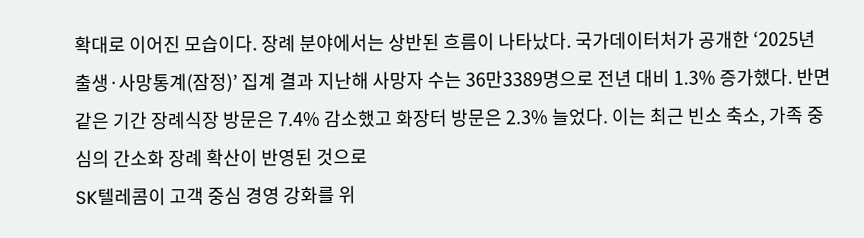확대로 이어진 모습이다. 장례 분야에서는 상반된 흐름이 나타났다. 국가데이터처가 공개한 ‘2025년 출생·사망통계(잠정)’ 집계 결과 지난해 사망자 수는 36만3389명으로 전년 대비 1.3% 증가했다. 반면 같은 기간 장례식장 방문은 7.4% 감소했고 화장터 방문은 2.3% 늘었다. 이는 최근 빈소 축소, 가족 중심의 간소화 장례 확산이 반영된 것으로
SK텔레콤이 고객 중심 경영 강화를 위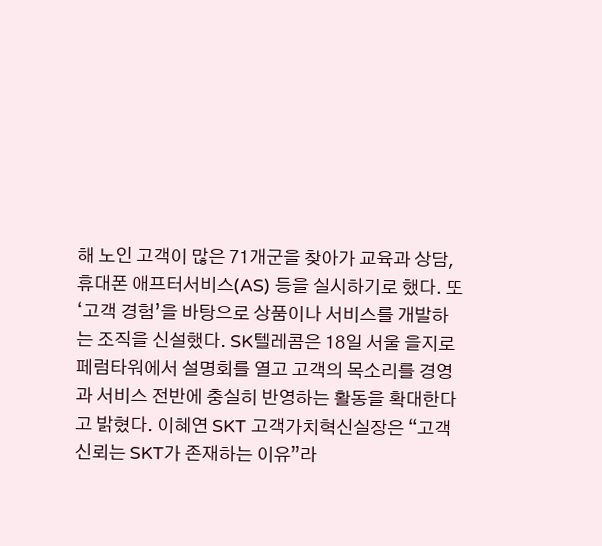해 노인 고객이 많은 71개군을 찾아가 교육과 상담, 휴대폰 애프터서비스(AS) 등을 실시하기로 했다. 또 ‘고객 경험’을 바탕으로 상품이나 서비스를 개발하는 조직을 신설했다. SK텔레콤은 18일 서울 을지로 페럼타워에서 설명회를 열고 고객의 목소리를 경영과 서비스 전반에 충실히 반영하는 활동을 확대한다고 밝혔다. 이혜연 SKT 고객가치혁신실장은 “고객 신뢰는 SKT가 존재하는 이유”라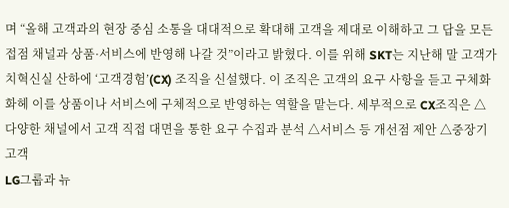며 “올해 고객과의 현장 중심 소통을 대대적으로 확대해 고객을 제대로 이해하고 그 답을 모든 접점 채널과 상품·서비스에 반영해 나갈 것”이라고 밝혔다. 이를 위해 SKT는 지난해 말 고객가치혁신실 산하에 ‘고객경험’(CX) 조직을 신설했다. 이 조직은 고객의 요구 사항을 듣고 구체화화헤 이를 상품이나 서비스에 구체적으로 반영하는 역할을 맡는다. 세부적으로 CX조직은 △다양한 채널에서 고객 직접 대면을 통한 요구 수집과 분석 △서비스 등 개선점 제안 △중장기 고객
LG그룹과 뉴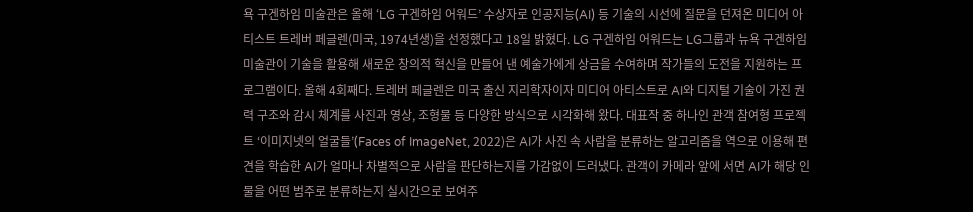욕 구겐하임 미술관은 올해 ‘LG 구겐하임 어워드’ 수상자로 인공지능(AI) 등 기술의 시선에 질문을 던져온 미디어 아티스트 트레버 페글렌(미국, 1974년생)을 선정했다고 18일 밝혔다. LG 구겐하임 어워드는 LG그룹과 뉴욕 구겐하임 미술관이 기술을 활용해 새로운 창의적 혁신을 만들어 낸 예술가에게 상금을 수여하며 작가들의 도전을 지원하는 프로그램이다. 올해 4회째다. 트레버 페글렌은 미국 출신 지리학자이자 미디어 아티스트로 AI와 디지털 기술이 가진 권력 구조와 감시 체계를 사진과 영상, 조형물 등 다양한 방식으로 시각화해 왔다. 대표작 중 하나인 관객 참여형 프로젝트 ‘이미지넷의 얼굴들’(Faces of ImageNet, 2022)은 AI가 사진 속 사람을 분류하는 알고리즘을 역으로 이용해 편견을 학습한 AI가 얼마나 차별적으로 사람을 판단하는지를 가감없이 드러냈다. 관객이 카메라 앞에 서면 AI가 해당 인물을 어떤 범주로 분류하는지 실시간으로 보여주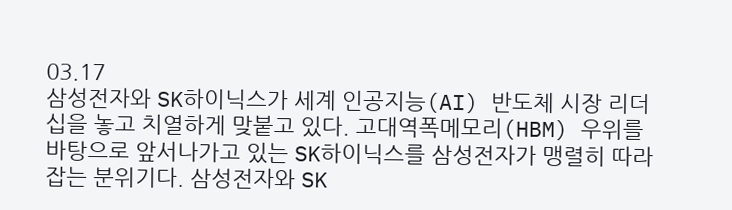03.17
삼성전자와 SK하이닉스가 세계 인공지능(AI) 반도체 시장 리더십을 놓고 치열하게 맞붙고 있다. 고대역폭메모리(HBM) 우위를 바탕으로 앞서나가고 있는 SK하이닉스를 삼성전자가 맹렬히 따라잡는 분위기다. 삼성전자와 SK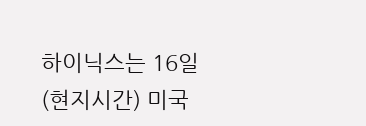하이닉스는 16일(현지시간) 미국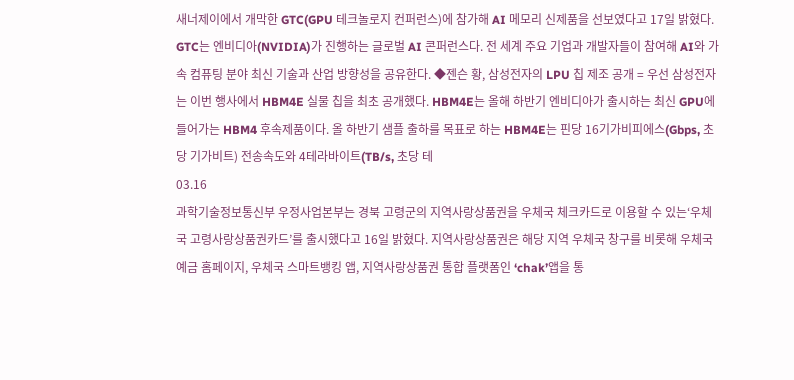새너제이에서 개막한 GTC(GPU 테크놀로지 컨퍼런스)에 참가해 AI 메모리 신제품을 선보였다고 17일 밝혔다. GTC는 엔비디아(NVIDIA)가 진행하는 글로벌 AI 콘퍼런스다. 전 세계 주요 기업과 개발자들이 참여해 AI와 가속 컴퓨팅 분야 최신 기술과 산업 방향성을 공유한다. ◆젠슨 황, 삼성전자의 LPU 칩 제조 공개 = 우선 삼성전자는 이번 행사에서 HBM4E 실물 칩을 최초 공개했다. HBM4E는 올해 하반기 엔비디아가 출시하는 최신 GPU에 들어가는 HBM4 후속제품이다. 올 하반기 샘플 출하를 목표로 하는 HBM4E는 핀당 16기가비피에스(Gbps, 초당 기가비트) 전송속도와 4테라바이트(TB/s, 초당 테
03.16
과학기술정보통신부 우정사업본부는 경북 고령군의 지역사랑상품권을 우체국 체크카드로 이용할 수 있는‘우체국 고령사랑상품권카드’를 출시했다고 16일 밝혔다. 지역사랑상품권은 해당 지역 우체국 창구를 비롯해 우체국예금 홈페이지, 우체국 스마트뱅킹 앱, 지역사랑상품권 통합 플랫폼인 ‘chak’앱을 통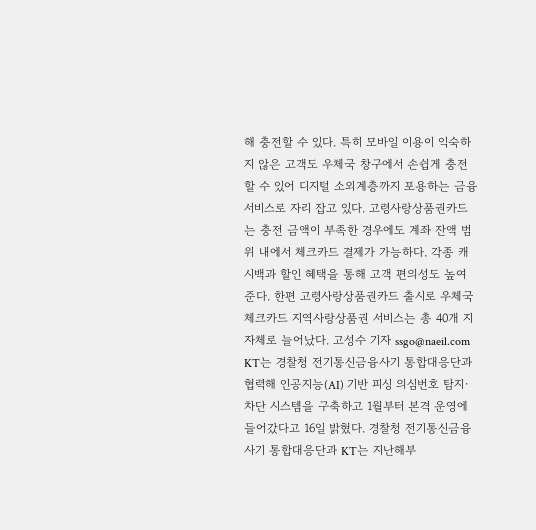해 충전할 수 있다. 특히 모바일 이용이 익숙하지 않은 고객도 우체국 창구에서 손쉽게 충전할 수 있어 디지털 소외계층까지 포용하는 금융서비스로 자리 잡고 있다. 고령사랑상품권카드는 충전 금액이 부족한 경우에도 계좌 잔액 범위 내에서 체크카드 결제가 가능하다. 각종 캐시백과 할인 혜택을 통해 고객 편의성도 높여준다. 한편 고령사랑상품권카드 출시로 우체국 체크카드 지역사랑상품권 서비스는 총 40개 지자체로 늘어났다. 고성수 기자 ssgo@naeil.com
KT는 경찰청 전기통신금융사기 통합대응단과 협력해 인공지능(AI) 기반 피싱 의심번호 탐지·차단 시스템을 구축하고 1월부터 본격 운영에 들어갔다고 16일 밝혔다. 경찰청 전기통신금융사기 통합대응단과 KT는 지난해부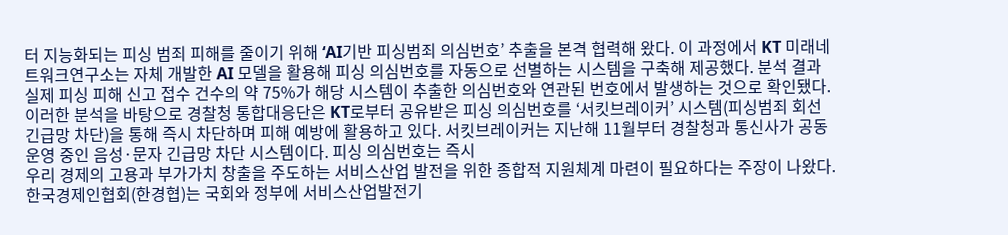터 지능화되는 피싱 범죄 피해를 줄이기 위해 ‘AI기반 피싱범죄 의심번호’ 추출을 본격 협력해 왔다. 이 과정에서 KT 미래네트워크연구소는 자체 개발한 AI 모델을 활용해 피싱 의심번호를 자동으로 선별하는 시스템을 구축해 제공했다. 분석 결과 실제 피싱 피해 신고 접수 건수의 약 75%가 해당 시스템이 추출한 의심번호와 연관된 번호에서 발생하는 것으로 확인됐다. 이러한 분석을 바탕으로 경찰청 통합대응단은 KT로부터 공유받은 피싱 의심번호를 ‘서킷브레이커’ 시스템(피싱범죄 회선 긴급망 차단)을 통해 즉시 차단하며 피해 예방에 활용하고 있다. 서킷브레이커는 지난해 11월부터 경찰청과 통신사가 공동 운영 중인 음성·문자 긴급망 차단 시스템이다. 피싱 의심번호는 즉시
우리 경제의 고용과 부가가치 창출을 주도하는 서비스산업 발전을 위한 종합적 지원체계 마련이 필요하다는 주장이 나왔다. 한국경제인협회(한경협)는 국회와 정부에 서비스산업발전기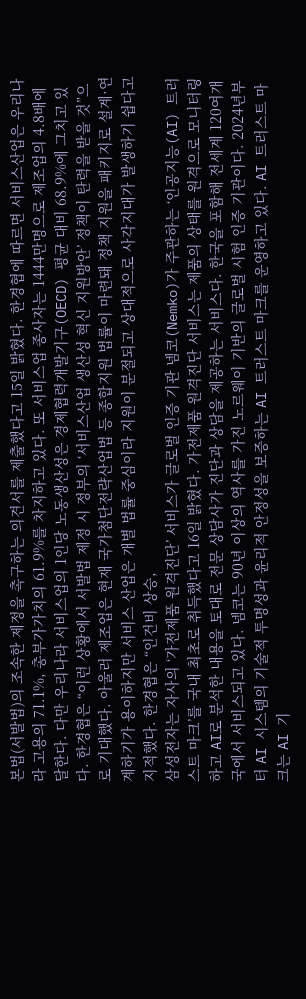본법(서발법)의 조속한 제정을 촉구하는 의견서를 제출했다고 15일 밝혔다. 한경협에 따르면 서비스산업은 우리나라 고용의 71.1%, 총부가가치의 61.9%를 차지하고 있다. 또 서비스업 종사자는 1444만명으로 제조업의 4.8배에 달한다. 다만 우리나라 서비스업의 1인당 노동생산성은 경제협력개발기구(OECD) 평균 대비 68.9%에 그치고 있다. 한경협은 “이런 상황에서 서발법 제정 시 정부의 ‘서비스산업 생산성 혁신 지원방안’ 정책이 탄력을 받을 것”으로 기대했다. 아울러 제조업은 현재 국가첨단전략산업법 등 종합지원 법률이 마련돼 정책 지원을 패키지로 설계·연계하기가 용이하지만 서비스 산업은 개별 법률 중심이라 지원이 분절되고 상대적으로 사각지대가 발생하기 쉽다고 지적했다. 한경협은 “인건비 상승,
삼성전자는 자사의 ‘가전제품 원격진단’ 서비스가 글로벌 인증 기관 넴코(Nemko)가 주관하는 ‘인공지능(AI) 트러스트 마크’를 국내 최초로 취득했다고 16일 밝혔다. 가전제품 원격진단 서비스는 제품의 상태를 원격으로 모니터링하고 AI로 분석한 내용을 토대로 전문 상담사가 진단과 상담을 제공하는 서비스다. 한국을 포함해 전세계 120여개국에서 서비스되고 있다. 넴코는 90년 이상의 역사를 가진 노르웨이 기반의 글로벌 시험 인증 기관이다. 2024년부터 AI 시스템의 기술적 투명성과 윤리적 안정성을 보증하는 AI 트러스트 마크를 운영하고 있다. AI 트러스트 마크는 AI 기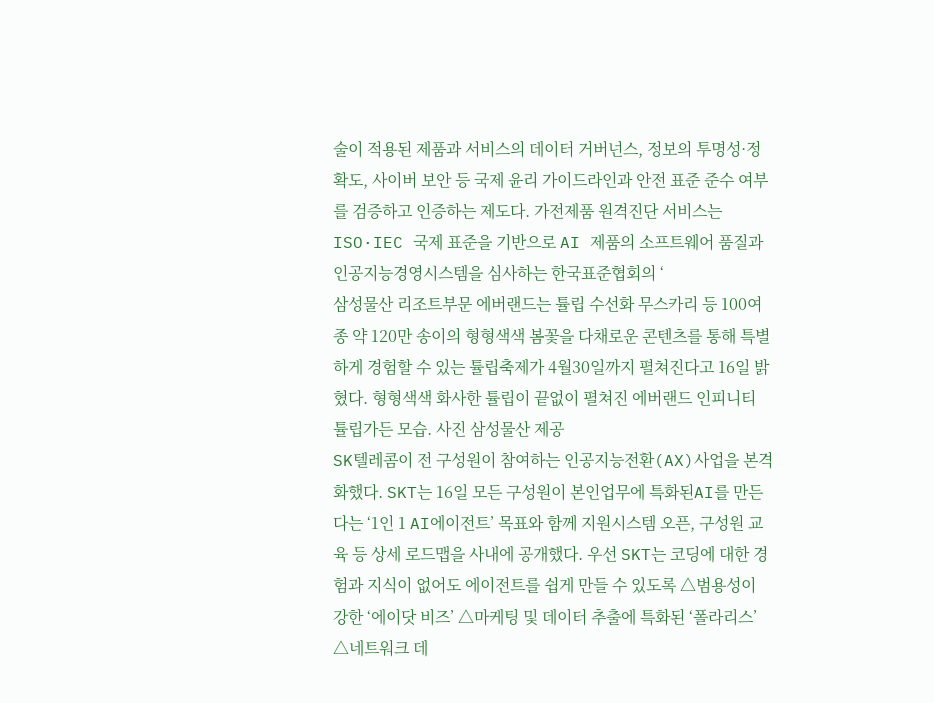술이 적용된 제품과 서비스의 데이터 거버넌스, 정보의 투명성·정확도, 사이버 보안 등 국제 윤리 가이드라인과 안전 표준 준수 여부를 검증하고 인증하는 제도다. 가전제품 원격진단 서비스는 ISO·IEC 국제 표준을 기반으로 AI 제품의 소프트웨어 품질과 인공지능경영시스템을 심사하는 한국표준협회의 ‘
삼성물산 리조트부문 에버랜드는 튤립 수선화 무스카리 등 100여 종 약 120만 송이의 형형색색 봄꽃을 다채로운 콘텐츠를 통해 특별하게 경험할 수 있는 튤립축제가 4월30일까지 펼쳐진다고 16일 밝혔다. 형형색색 화사한 튤립이 끝없이 펼쳐진 에버랜드 인피니티 튤립가든 모습. 사진 삼성물산 제공
SK텔레콤이 전 구성원이 참여하는 인공지능전환(AX)사업을 본격화했다. SKT는 16일 모든 구성원이 본인업무에 특화된AI를 만든다는 ‘1인 1 AI에이전트’ 목표와 함께 지원시스템 오픈, 구성원 교육 등 상세 로드맵을 사내에 공개했다. 우선 SKT는 코딩에 대한 경험과 지식이 없어도 에이전트를 쉽게 만들 수 있도록 △범용성이 강한 ‘에이닷 비즈’ △마케팅 및 데이터 추출에 특화된 ‘폴라리스’ △네트워크 데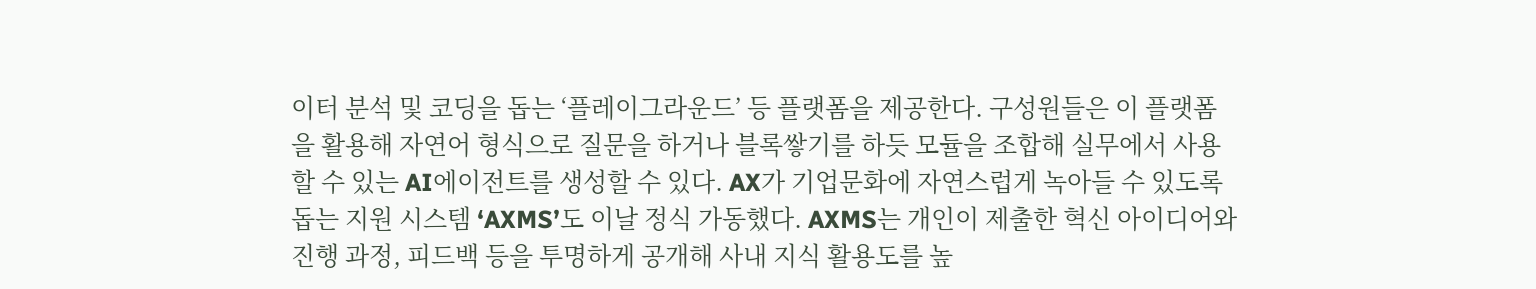이터 분석 및 코딩을 돕는 ‘플레이그라운드’ 등 플랫폼을 제공한다. 구성원들은 이 플랫폼을 활용해 자연어 형식으로 질문을 하거나 블록쌓기를 하듯 모듈을 조합해 실무에서 사용할 수 있는 AI에이전트를 생성할 수 있다. AX가 기업문화에 자연스럽게 녹아들 수 있도록 돕는 지원 시스템 ‘AXMS’도 이날 정식 가동했다. AXMS는 개인이 제출한 혁신 아이디어와 진행 과정, 피드백 등을 투명하게 공개해 사내 지식 활용도를 높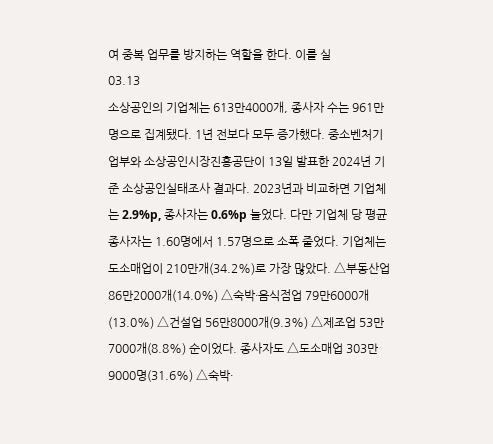여 중복 업무를 방지하는 역할을 한다. 이를 실
03.13
소상공인의 기업체는 613만4000개, 종사자 수는 961만명으로 집계됐다. 1년 전보다 모두 증가했다. 중소벤처기업부와 소상공인시장진흥공단이 13일 발표한 2024년 기준 소상공인실태조사 결과다. 2023년과 비교하면 기업체는 2.9%p, 종사자는 0.6%p 늘었다. 다만 기업체 당 평균 종사자는 1.60명에서 1.57명으로 소폭 줄었다. 기업체는 도소매업이 210만개(34.2%)로 가장 많았다. △부동산업 86만2000개(14.0%) △숙박·음식점업 79만6000개(13.0%) △건설업 56만8000개(9.3%) △제조업 53만7000개(8.8%) 순이었다. 종사자도 △도소매업 303만9000명(31.6%) △숙박·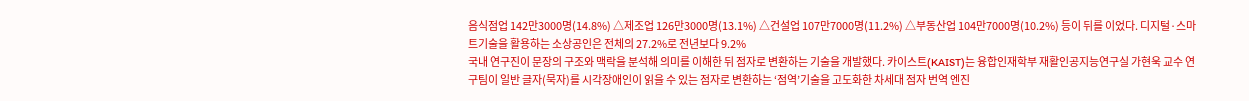음식점업 142만3000명(14.8%) △제조업 126만3000명(13.1%) △건설업 107만7000명(11.2%) △부동산업 104만7000명(10.2%) 등이 뒤를 이었다. 디지털·스마트기술을 활용하는 소상공인은 전체의 27.2%로 전년보다 9.2%
국내 연구진이 문장의 구조와 맥락을 분석해 의미를 이해한 뒤 점자로 변환하는 기술을 개발했다. 카이스트(KAIST)는 융합인재학부 재활인공지능연구실 가현욱 교수 연구팀이 일반 글자(묵자)를 시각장애인이 읽을 수 있는 점자로 변환하는 ‘점역’기술을 고도화한 차세대 점자 번역 엔진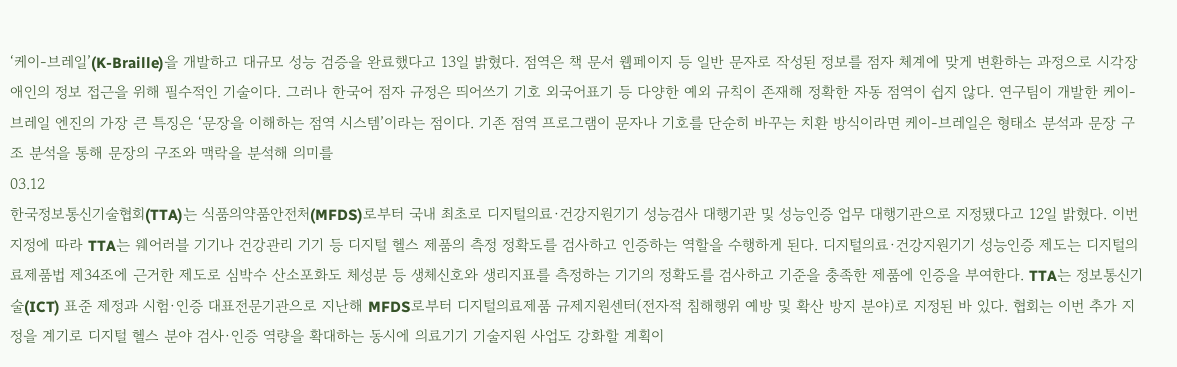‘케이-브레일’(K-Braille)을 개발하고 대규모 성능 검증을 완료했다고 13일 밝혔다. 점역은 책 문서 웹페이지 등 일반 문자로 작성된 정보를 점자 체계에 맞게 변환하는 과정으로 시각장애인의 정보 접근을 위해 필수적인 기술이다. 그러나 한국어 점자 규정은 띄어쓰기 기호 외국어표기 등 다양한 예외 규칙이 존재해 정확한 자동 점역이 쉽지 않다. 연구팀이 개발한 케이-브레일 엔진의 가장 큰 특징은 ‘문장을 이해하는 점역 시스템’이라는 점이다. 기존 점역 프로그램이 문자나 기호를 단순히 바꾸는 치환 방식이라면 케이-브레일은 형태소 분석과 문장 구조 분석을 통해 문장의 구조와 맥락을 분석해 의미를
03.12
한국정보통신기술협회(TTA)는 식품의약품안전처(MFDS)로부터 국내 최초로 디지털의료·건강지원기기 성능검사 대행기관 및 성능인증 업무 대행기관으로 지정됐다고 12일 밝혔다. 이번 지정에 따라 TTA는 웨어러블 기기나 건강관리 기기 등 디지털 헬스 제품의 측정 정확도를 검사하고 인증하는 역할을 수행하게 된다. 디지털의료·건강지원기기 성능인증 제도는 디지털의료제품법 제34조에 근거한 제도로 심박수 산소포화도 체성분 등 생체신호와 생리지표를 측정하는 기기의 정확도를 검사하고 기준을 충족한 제품에 인증을 부여한다. TTA는 정보통신기술(ICT) 표준 제정과 시험·인증 대표전문기관으로 지난해 MFDS로부터 디지털의료제품 규제지원센터(전자적 침해행위 예방 및 확산 방지 분야)로 지정된 바 있다. 협회는 이번 추가 지정을 계기로 디지털 헬스 분야 검사·인증 역량을 확대하는 동시에 의료기기 기술지원 사업도 강화할 계획이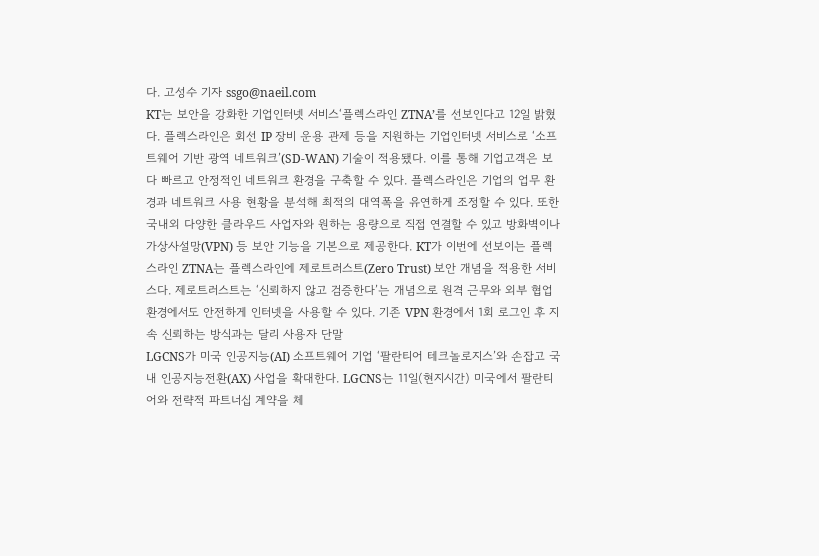다. 고성수 기자 ssgo@naeil.com
KT는 보안을 강화한 기업인터넷 서비스‘플렉스라인 ZTNA’를 선보인다고 12일 밝혔다. 플렉스라인은 회선 IP 장비 운용 관제 등을 지원하는 기업인터넷 서비스로 ‘소프트웨어 기반 광역 네트워크’(SD-WAN) 기술이 적용됐다. 이를 통해 기업고객은 보다 빠르고 안정적인 네트워크 환경을 구축할 수 있다. 플렉스라인은 기업의 업무 환경과 네트워크 사용 현황을 분석해 최적의 대역폭을 유연하게 조정할 수 있다. 또한 국내외 다양한 클라우드 사업자와 원하는 용량으로 직접 연결할 수 있고 방화벽이나 가상사설망(VPN) 등 보안 기능을 기본으로 제공한다. KT가 이번에 선보이는 플렉스라인 ZTNA는 플렉스라인에 제로트러스트(Zero Trust) 보안 개념을 적용한 서비스다. 제로트러스트는 ‘신뢰하지 않고 검증한다’는 개념으로 원격 근무와 외부 협업 환경에서도 안전하게 인터넷을 사용할 수 있다. 기존 VPN 환경에서 1회 로그인 후 지속 신뢰하는 방식과는 달리 사용자 단말
LGCNS가 미국 인공지능(AI) 소프트웨어 기업 ‘팔란티어 테크놀로지스’와 손잡고 국내 인공지능전환(AX) 사업을 확대한다. LGCNS는 11일(현지시간) 미국에서 팔란티어와 전략적 파트너십 계약을 체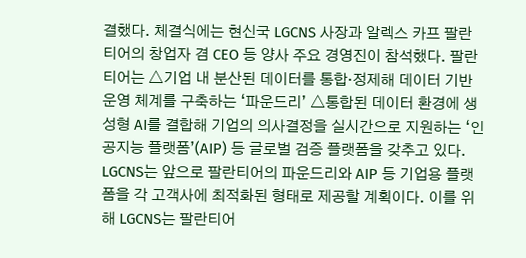결했다. 체결식에는 현신국 LGCNS 사장과 알렉스 카프 팔란티어의 창업자 겸 CEO 등 양사 주요 경영진이 참석했다. 팔란티어는 △기업 내 분산된 데이터를 통합·정제해 데이터 기반 운영 체계를 구축하는 ‘파운드리’ △통합된 데이터 환경에 생성형 AI를 결합해 기업의 의사결정을 실시간으로 지원하는 ‘인공지능 플랫폼’(AIP) 등 글로벌 검증 플랫폼을 갖추고 있다. LGCNS는 앞으로 팔란티어의 파운드리와 AIP 등 기업용 플랫폼을 각 고객사에 최적화된 형태로 제공할 계획이다. 이를 위해 LGCNS는 팔란티어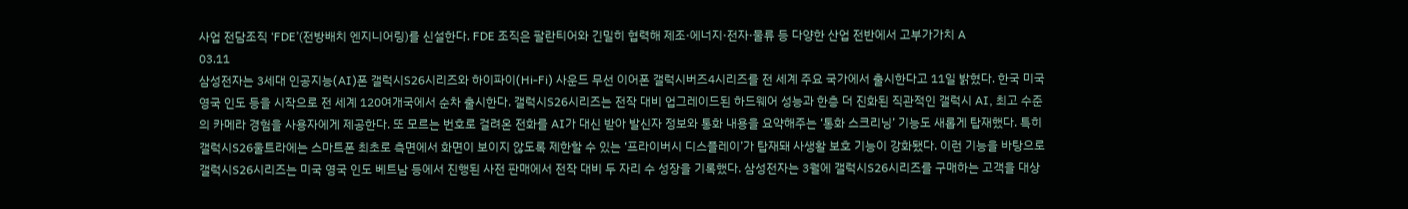사업 전담조직 ‘FDE’(전방배치 엔지니어링)를 신설한다. FDE 조직은 팔란티어와 긴밀히 협력해 제조·에너지·전자·물류 등 다양한 산업 전반에서 고부가가치 A
03.11
삼성전자는 3세대 인공지능(AI)폰 갤럭시S26시리즈와 하이파이(Hi-Fi) 사운드 무선 이어폰 갤럭시버즈4시리즈를 전 세계 주요 국가에서 출시한다고 11일 밝혔다. 한국 미국 영국 인도 등을 시작으로 전 세계 120여개국에서 순차 출시한다. 갤럭시S26시리즈는 전작 대비 업그레이드된 하드웨어 성능과 한층 더 진화된 직관적인 갤럭시 AI, 최고 수준의 카메라 경험을 사용자에게 제공한다. 또 모르는 번호로 걸려온 전화를 AI가 대신 받아 발신자 정보와 통화 내용을 요약해주는 ‘통화 스크리닝’ 기능도 새롭게 탑재했다. 특히 갤럭시S26울트라에는 스마트폰 최초로 측면에서 화면이 보이지 않도록 제한할 수 있는 ‘프라이버시 디스플레이’가 탑재돼 사생활 보호 기능이 강화됐다. 이런 기능을 바탕으로 갤럭시S26시리즈는 미국 영국 인도 베트남 등에서 진행된 사전 판매에서 전작 대비 두 자리 수 성장을 기록했다. 삼성전자는 3월에 갤럭시S26시리즈를 구매하는 고객을 대상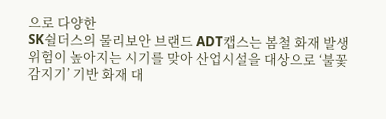으로 다양한
SK쉴더스의 물리보안 브랜드 ADT캡스는 봄철 화재 발생 위험이 높아지는 시기를 맞아 산업시설을 대상으로 ‘불꽃감지기’ 기반 화재 대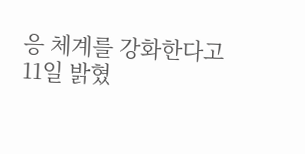응 체계를 강화한다고 11일 밝혔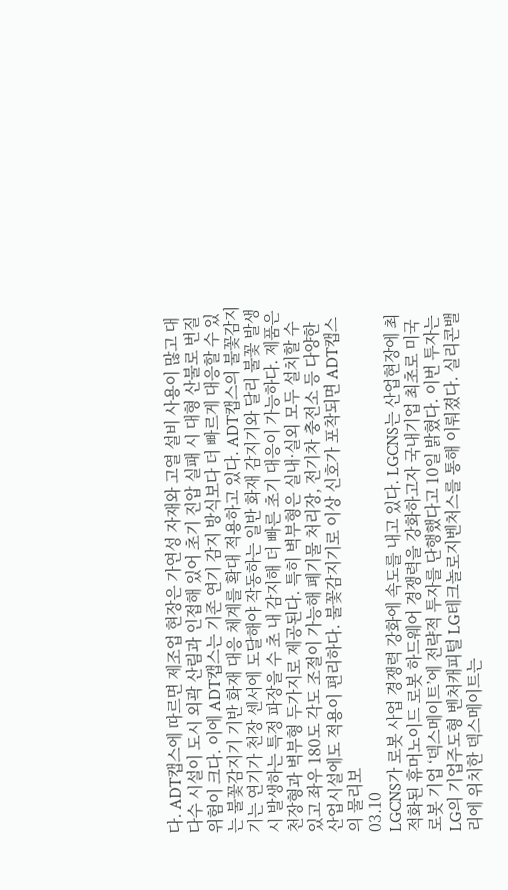다. ADT캡스에 따르면 제조업 현장은 가연성 자재와 고열 설비 사용이 많고 대다수 시설이 도시 외곽 산림과 인접해 있어 초기 진압 실패 시 대형 산불로 번질 위험이 크다. 이에 ADT캡스는 기존 연기 감지 방식보다 더 빠르게 대응할 수 있는 불꽃감지기 기반 화재 대응 체계를 확대 적용하고 있다. ADT캡스의 불꽃감지기는 연기가 천장 센서에 도달해야 작동하는 일반 화재 감지기와 달리 불꽃 발생 시 발생하는 특정 파장을 수 초 내 감지해 더 빠른 초기 대응이 가능하다. 제품은 천장형과 벽부형 두가지로 제공된다. 특히 벽부형은 실내·실외 모두 설치할 수 있고 좌우 180도 각도 조절이 가능해 폐기물 처리장, 전기차 충전소 등 다양한 산업시설에도 적용이 편리하다. 불꽃감지기로 이상 신호가 포착되면 ADT캡스의 물리보
03.10
LGCNS가 로봇 사업 경쟁력 강화에 속도를 내고 있다. LGCNS는 산업현장에 최적화된 휴머노이드 로봇 하드웨어 경쟁력을 강화하고자 국내기업 최초로 미국 로봇 기업 ‘덱스메이트’에 전략적 투자를 단행했다고 10일 밝혔다. 이번 투자는 LG의 기업주도형 벤처캐피털 LG테크놀로지벤처스를 통해 이뤄졌다. 실리콘밸리에 위치한 덱스메이트는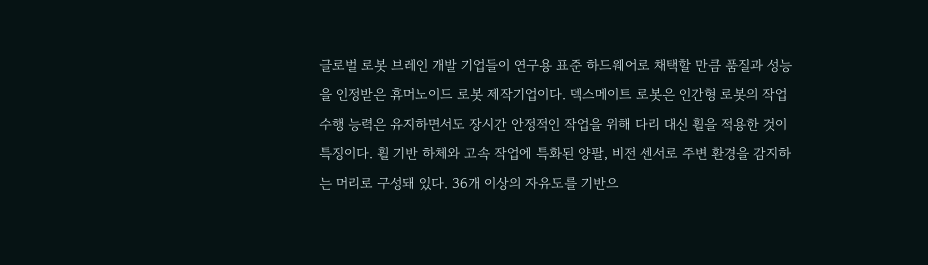글로벌 로봇 브레인 개발 기업들이 연구용 표준 하드웨어로 채택할 만큼 품질과 성능을 인정받은 휴머노이드 로봇 제작기업이다. 덱스메이트 로봇은 인간형 로봇의 작업 수행 능력은 유지하면서도 장시간 안정적인 작업을 위해 다리 대신 휠을 적용한 것이 특징이다. 휠 기반 하체와 고속 작업에 특화된 양팔, 비전 센서로 주변 환경을 감지하는 머리로 구성돼 있다. 36개 이상의 자유도를 기반으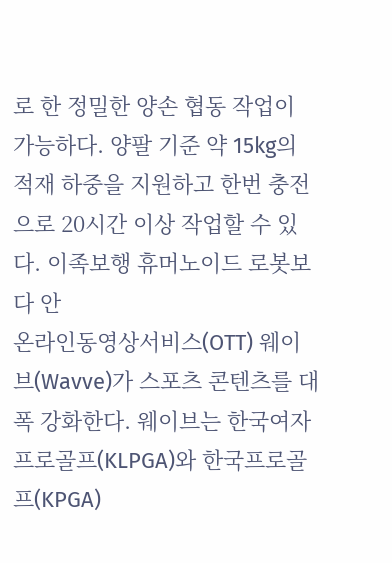로 한 정밀한 양손 협동 작업이 가능하다. 양팔 기준 약 15kg의 적재 하중을 지원하고 한번 충전으로 20시간 이상 작업할 수 있다. 이족보행 휴머노이드 로봇보다 안
온라인동영상서비스(OTT) 웨이브(Wavve)가 스포츠 콘텐츠를 대폭 강화한다. 웨이브는 한국여자프로골프(KLPGA)와 한국프로골프(KPGA)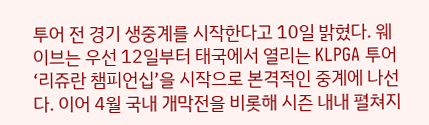투어 전 경기 생중계를 시작한다고 10일 밝혔다. 웨이브는 우선 12일부터 태국에서 열리는 KLPGA 투어 ‘리쥬란 챔피언십’을 시작으로 본격적인 중계에 나선다. 이어 4월 국내 개막전을 비롯해 시즌 내내 펼쳐지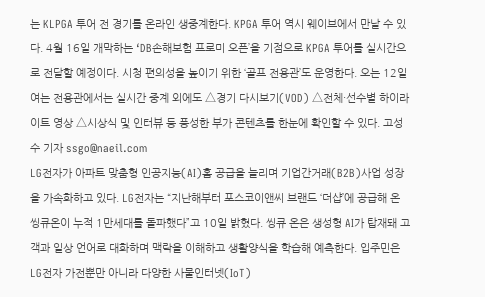는 KLPGA 투어 전 경기를 온라인 생중계한다. KPGA 투어 역시 웨이브에서 만날 수 있다. 4월 16일 개막하는 ‘DB손해보험 프로미 오픈’을 기점으로 KPGA 투어를 실시간으로 전달할 예정이다. 시청 편의성을 높이기 위한 ‘골프 전용관’도 운영한다. 오는 12일 여는 전용관에서는 실시간 중계 외에도 △경기 다시보기(VOD) △전체·선수별 하이라이트 영상 △시상식 및 인터뷰 등 풍성한 부가 콘텐츠를 한눈에 확인할 수 있다. 고성수 기자 ssgo@naeil.com
LG전자가 아파트 맞춤형 인공지능(AI)홈 공급을 늘리며 기업간거래(B2B)사업 성장을 가속화하고 있다. LG전자는 “지난해부터 포스코이앤씨 브랜드 ‘더샵’에 공급해 온 씽큐온이 누적 1만세대를 돌파했다”고 10일 밝혔다. 씽큐 온은 생성형 AI가 탑재돼 고객과 일상 언어로 대화하며 맥락을 이해하고 생활양식을 학습해 예측한다. 입주민은 LG전자 가전뿐만 아니라 다양한 사물인터넷(IoT)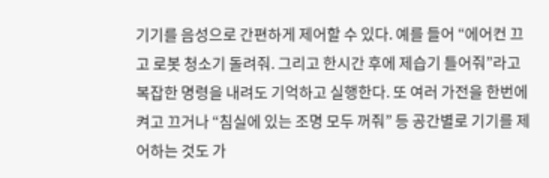기기를 음성으로 간편하게 제어할 수 있다. 예를 들어 “에어컨 끄고 로봇 청소기 돌려줘. 그리고 한시간 후에 제습기 틀어줘”라고 복잡한 명령을 내려도 기억하고 실행한다. 또 여러 가전을 한번에 켜고 끄거나 “침실에 있는 조명 모두 꺼줘” 등 공간별로 기기를 제어하는 것도 가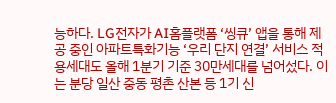능하다. LG전자가 AI홈플랫폼 ‘씽큐’ 앱을 통해 제공 중인 아파트특화기능 ‘우리 단지 연결’ 서비스 적용세대도 올해 1분기 기준 30만세대를 넘어섰다. 이는 분당 일산 중동 평촌 산본 등 1기 신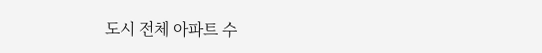도시 전체 아파트 수